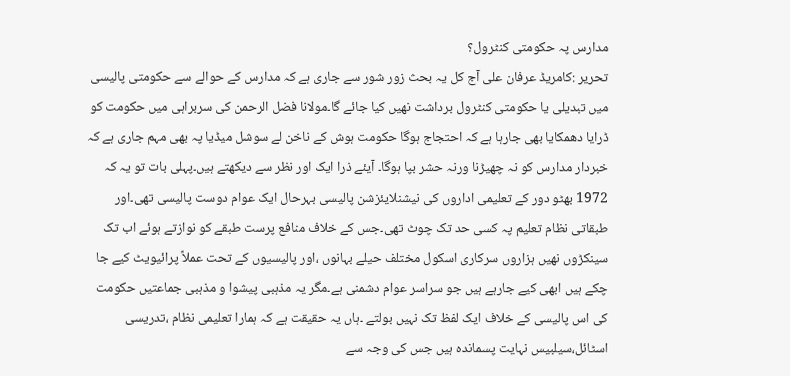مدارس پہ حکومتی کنٹرول؟
تحریر :کامریڈ عرفان علی آج کل یہ بحث زور شور سے جاری ہے کہ مدارس کے حوالے سے حکومتی پالیسی میں تبدیلی یا حکومتی کنٹرول برداشت نھیں کیا جائے گا۔مولانا فضل الرحمن کی سربراہی میں حکومت کو ڈرایا دھمکایا بھی جارہا ہے کہ احتجاج ہوگا حکومت ہوش کے ناخن لے سوشل میڈیا پہ بھی مہم جاری ہے کہ خبردار مدارس کو نہ چھیڑنا ورنہ حشر بپا ہوگا۔ آیئے ذرا ایک اور نظر سے دیکھتے ہیں۔پہلی بات تو یہ کہ 1972 بھٹو دور کے تعلیمی اداروں کی نیشنلایئزشن پالیسی بہرحال ایک عوام دوست پالیسی تھی۔اور طبقاتی نظام تعلیم پہ کسی حد تک چوٹ تھی۔جس کے خلاف منافع پرست طبقے کو نوازتے ہوئے اب تک سینکڑوں نھیں ہزاروں سرکاری اسکول مختلف حیلے بہانوں ،اور پالیسیوں کے تحت عملاً پرائیویٹ کیے جا چکے ہیں ابھی کیے جارہے ہیں جو سراسر عوام دشمنی ہے۔مگر یہ مذہبی پیشوا و مذہبی جماعتیں حکومت کی اس پالیسی کے خلاف ایک لفظ تک نہیں بولتے ۔ہاں یہ حقیقت ہے کہ ہمارا تعلیمی نظام ،تدریسی اسٹائل،سیلبیس نہایت پسماندہ ہیں جس کی وجہ سے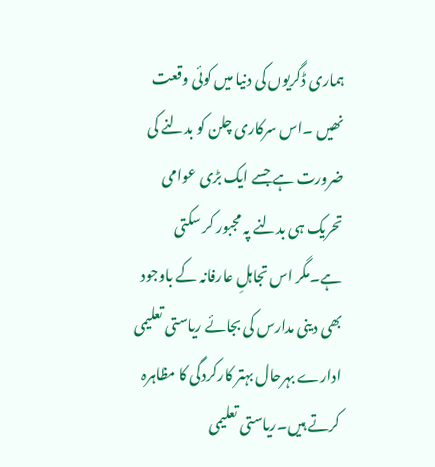ہماری ڈگریوں کی دنیا میں کوئی وقعت نھیں ۔اس سرکاری چلن کو بدلنے کی ضرورت ہے جسے ایک بڑی عوامی تحریک ہی بدلنے پہ مجبور کر سکتی ہے۔مگر اس تجاہلِ عارفانہ کے باوجود بھی دینی مدارس کی بجائے ریاستی تعلیمی ادارے بہرحال بہتر کارکردگی کا مظاہرہ کرتے ہیں۔ریاستی تعلیمی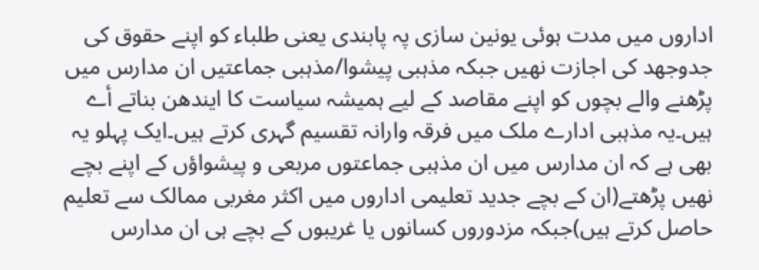اداروں میں مدت ہوئی یونین سازی پہ پابندی یعنی طلباء کو اپنے حقوق کی جدوجھد کی اجازت نھیں جبکہ مذہبی پیشوا/مذہبی جماعتیں ان مدارس میں پڑھنے والے بچوں کو اپنے مقاصد کے لیے ہمیشہ سیاست کا ایندھن بناتے أے ہیں۔یہ مذہبی ادارے ملک میں فرقہ وارانہ تقسیم گہری کرتے ہیں۔ایک پہلو یہ بھی ہے کہ ان مدارس میں ان مذہبی جماعتوں مربعی و پیشواؤں کے اپنے بچے نھیں پڑھتے(ان کے بچے جدید تعلیمی اداروں میں اکثر مغربی ممالک سے تعلیم حاصل کرتے ہیں)جبکہ مزدوروں کسانوں یا غریبوں کے بچے ہی ان مدارس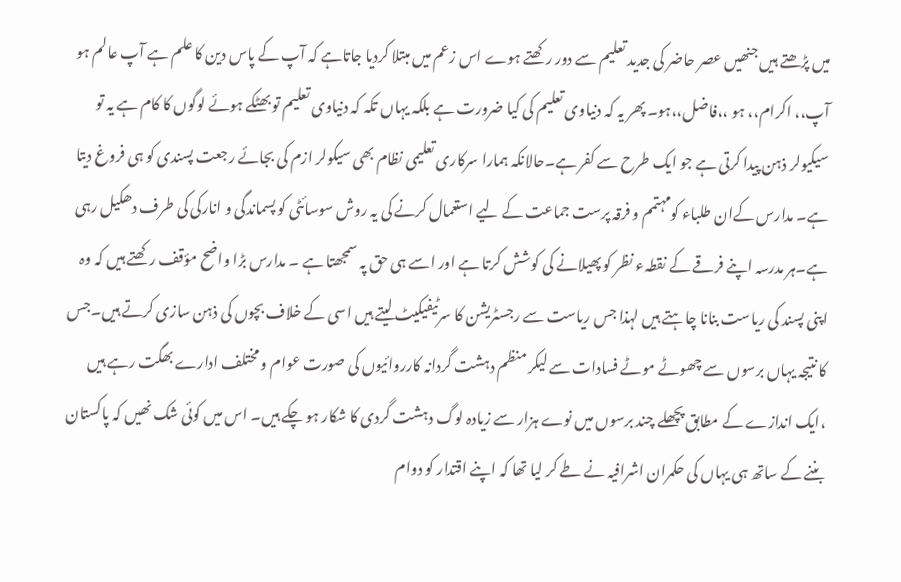میں پڑھتے ہیں جنھیں عصر حاضر کی جدید تعلیم سے دور رکھتے ہوے اس زعم میں مبتلا کردیا جاتاہے کہ آپ کے پاس دین کا علم ہے آپ عالم ہو آپ،، اکرام،، ہو ،،فاضل،،ہو۔ پھر یہ کہ دنیاوی تعلیم کی کیا ضرورت ہے بلکہ یہاں تکہ کہ دنیاوی تعلیم تو بھٹکے ہوئے لوگوں کا کام ہے یہ تو سیکیولر ذہن پیدا کرتی ہے جو ایک طرح سے کفر ہے۔حالانکہ ہمارا سرکاری تعلیمی نظام بھی سیکولر ازم کی بجائے رجعت پسندی کو ہی فروغ دیتا ہے۔ مدارس کےان طلباء کومہتمم و فرقہ پرست جماعت کے لیے استعمال کرنے کی یہ روش سوسائٹی کو پسماندگی و انارکی کی طرف دھکیل رہی ہے۔ہر مدرسہ اپنے فرقے کے نقطہء نظر کو پھیلانے کی کوشش کرتا ہے اور اسے ہی حق پہ سمجھتا ہے ۔ مدارس بڑا واضح مؤقف رکھتے ہیں کہ وہ اپنی پسند کی ریاست بنانا چاہتے ہیں لہذا جس ریاست سے رجسٹریشن کا سرٹیفیکیٹ لیتے ہیں اسی کے خلاف بچوں کی ذہن سازی کرتے ہیں۔جس کا نتیجہ یہاں برسوں سے چھوٹے موٹے فسادات سے لیکر منظم دہشت گردانہ کارروائیوں کی صورت عوام و مختلف ادارے بھگت رہے ہیں ،ایک اندازے کے مطابق پچھلے چند برسوں میں نوے ہزار سے زیادہ لوگ دہشت گردی کا شکار ہو چکے ہیں۔ اس میں کوئی شک نھیں کہ پاکستان بننے کے ساتھ ہی یہاں کی حکمران اشرافیہ نے طے کر لیا تھا کہ اپنے اقتدار کو دوام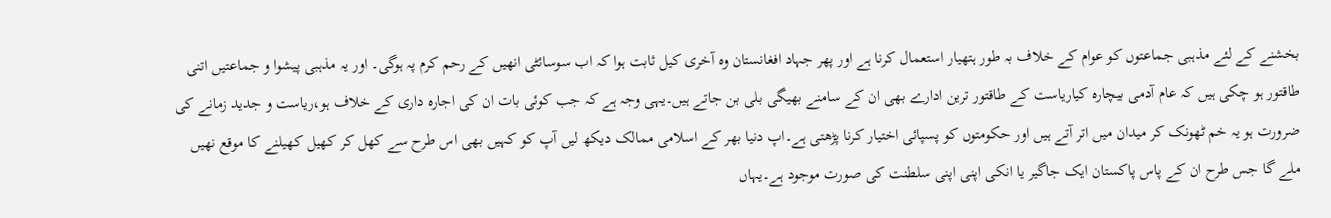بخشنے کے لئے مذہبی جماعتوں کو عوام کے خلاف بہ طور ہتھیار استعمال کرنا ہے اور پھر جہاد افغانستان وہ آخری کیل ثابت ہوا کہ اب سوسائٹی انھیں کے رحم کرم پہ ہوگی۔ اور یہ مذہبی پیشوا و جماعتیں اتنی طاقتور ہو چکی ہیں کہ عام آدمی بیچارہ کیاریاست کے طاقتور ترین ادارے بھی ان کے سامنے بھیگی بلی بن جاتے ہیں۔یہی وجہ ہے کہ جب کوئی بات ان کی اجارہ داری کے خلاف ہو،ریاست و جدید زمانے کی ضرورت ہو یہ خم ٹھونک کر میدان میں اتر آتے ہیں اور حکومتوں کو پسپائی اختیار کرنا پڑھتی ہے۔اپ دنیا بھر کے اسلامی ممالک دیکھ لیں آپ کو کہیں بھی اس طرح سے کھل کر کھیل کھیلنے کا موقع نھیں ملے گا جس طرح ان کے پاس پاکستان ایک جاگیر یا انکی اپنی اپنی سلطنت کی صورت موجود ہے۔یہاں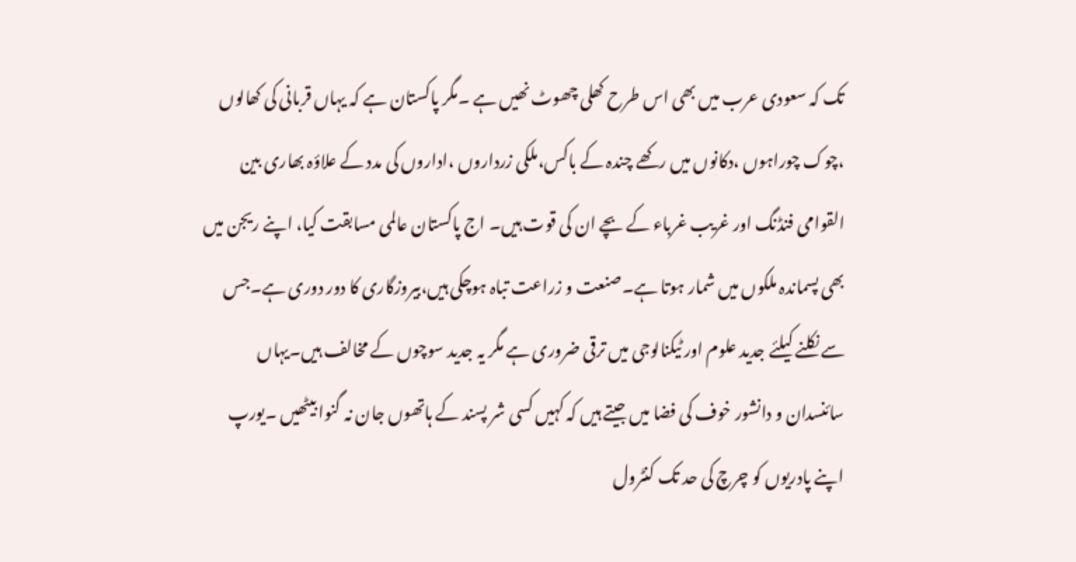تک کہ سعودی عرب میں بھی اس طرح کھلی چھوٹ نھیں ہے ۔مگر پاکستان ہے کہ یہاں قربانی کی کھالوں ،چوک چوراہوں ،دکانوں میں رکھے چندہ کے باکس،ملکی زرداروں ،اداروں کی مدد کے علاؤہ بھاری بین القوامی فنڈنگ اور غریب غرباء کے بچے ان کی قوت ہیں۔ اج پاکستان عالمی مسابقت کیا، اپنے ریجن میں بھی پسماندہ ملکوں میں شمار ہوتا ہے۔صنعت و زراعت تباہ ہوچکی ہیں،بیروزگاری کا دور دوری ہے۔جس سے نکلنے کیلئے جدید علوم اور ٹیکنالوجی میں ترقی ضروری ہے مگر یہ جدید سوچوں کے مخالف ہیں۔یہاں سائنسدان و دانشور خوف کی فضا میں جیتے ہیں کہ کہیں کسی شر پسند کے ہاتھوں جان نہ گنوا بیٹھیں ۔یورپ اپنے پادریوں کو چرچ کی حد تک کنٹرول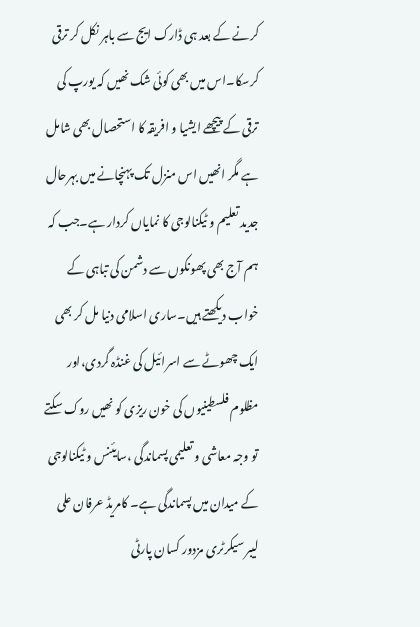کرنے کے بعد ہی ڈارک ایج سے باہر نکل کر ترقی کرسکا۔اس میں بھی کوئی شک نھیں کہ یورپ کی ترقی کے پیچھے ایشیا و افریقہ کا استحصال بھی شامل ہے مگر انھیں اس منزل تک پہنچانے میں بہرحال جدید تعلیم و ٹیکنالوجی کا نمایاں کردار ہے۔جب کہ ہم آج بھی پھونکوں سے دشمن کی تباہی کے خواب دیکھتے ہیں۔ساری اسلامی دنیا مل کر بھی ایک چھوٹے سے اسرائیل کی غنڈہ گردی،اور مظلوم فلسطینیوں کی خون ریزی کو نھیں روک سکتے تو وجہ معاشی و تعلیمی پسماندگی ،سایئنس و ٹیکنالوجی کے میدان میں پسماندگی ہے۔ کامریڈ عرفان علی لیبر سیکرٹری مزدور کسان پارٹی